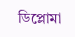ডিপ্লোমা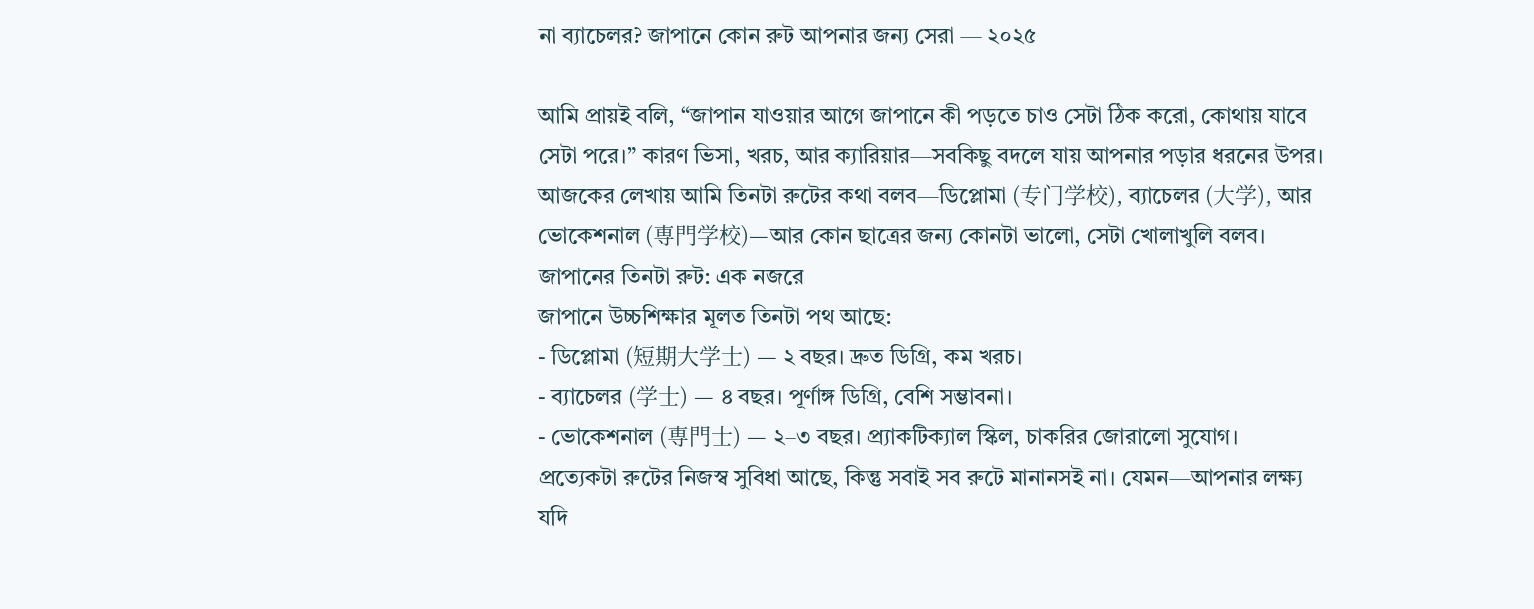না ব্যাচেলর? জাপানে কোন রুট আপনার জন্য সেরা — ২০২৫

আমি প্রায়ই বলি, “জাপান যাওয়ার আগে জাপানে কী পড়তে চাও সেটা ঠিক করো, কোথায় যাবে সেটা পরে।” কারণ ভিসা, খরচ, আর ক্যারিয়ার—সবকিছু বদলে যায় আপনার পড়ার ধরনের উপর। আজকের লেখায় আমি তিনটা রুটের কথা বলব—ডিপ্লোমা (专门学校), ব্যাচেলর (大学), আর ভোকেশনাল (専門学校)—আর কোন ছাত্রের জন্য কোনটা ভালো, সেটা খোলাখুলি বলব।
জাপানের তিনটা রুট: এক নজরে
জাপানে উচ্চশিক্ষার মূলত তিনটা পথ আছে:
- ডিপ্লোমা (短期大学士) — ২ বছর। দ্রুত ডিগ্রি, কম খরচ।
- ব্যাচেলর (学士) — ৪ বছর। পূর্ণাঙ্গ ডিগ্রি, বেশি সম্ভাবনা।
- ভোকেশনাল (専門士) — ২–৩ বছর। প্র্যাকটিক্যাল স্কিল, চাকরির জোরালো সুযোগ।
প্রত্যেকটা রুটের নিজস্ব সুবিধা আছে, কিন্তু সবাই সব রুটে মানানসই না। যেমন—আপনার লক্ষ্য যদি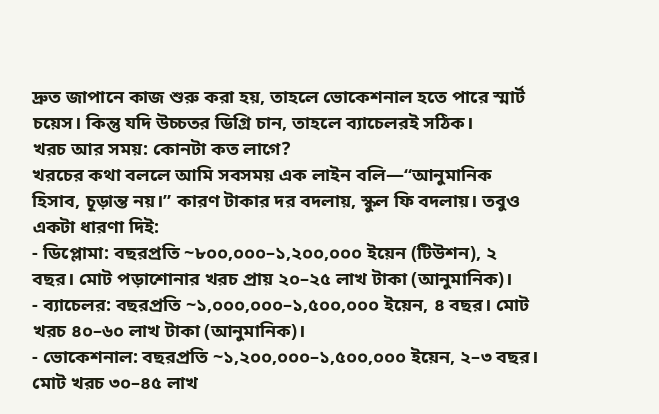দ্রুত জাপানে কাজ শুরু করা হয়, তাহলে ভোকেশনাল হতে পারে স্মার্ট চয়েস। কিন্তু যদি উচ্চতর ডিগ্রি চান, তাহলে ব্যাচেলরই সঠিক।
খরচ আর সময়: কোনটা কত লাগে?
খরচের কথা বললে আমি সবসময় এক লাইন বলি—“আনুমানিক হিসাব, চূড়ান্ত নয়।” কারণ টাকার দর বদলায়, স্কুল ফি বদলায়। তবুও একটা ধারণা দিই:
- ডিপ্লোমা: বছরপ্রতি ~৮০০,০০০–১,২০০,০০০ ইয়েন (টিউশন), ২ বছর। মোট পড়াশোনার খরচ প্রায় ২০–২৫ লাখ টাকা (আনুমানিক)।
- ব্যাচেলর: বছরপ্রতি ~১,০০০,০০০–১,৫০০,০০০ ইয়েন, ৪ বছর। মোট খরচ ৪০–৬০ লাখ টাকা (আনুমানিক)।
- ভোকেশনাল: বছরপ্রতি ~১,২০০,০০০–১,৫০০,০০০ ইয়েন, ২–৩ বছর। মোট খরচ ৩০–৪৫ লাখ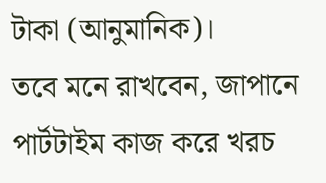টাকা (আনুমানিক)।
তবে মনে রাখবেন, জাপানে পার্টটাইম কাজ করে খরচ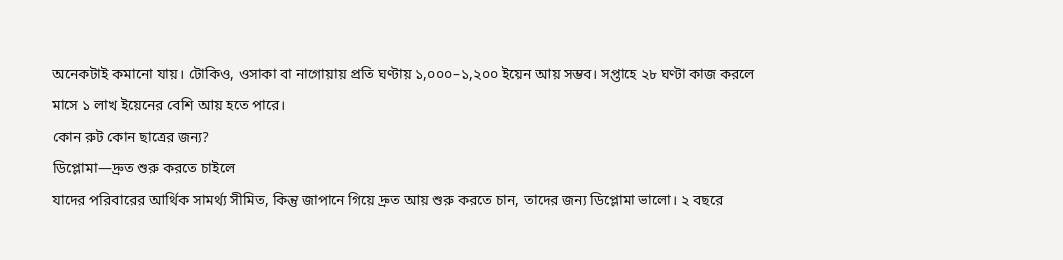অনেকটাই কমানো যায়। টোকিও, ওসাকা বা নাগোয়ায় প্রতি ঘণ্টায় ১,০০০–১,২০০ ইয়েন আয় সম্ভব। সপ্তাহে ২৮ ঘণ্টা কাজ করলে মাসে ১ লাখ ইয়েনের বেশি আয় হতে পারে।
কোন রুট কোন ছাত্রের জন্য?
ডিপ্লোমা—দ্রুত শুরু করতে চাইলে
যাদের পরিবারের আর্থিক সামর্থ্য সীমিত, কিন্তু জাপানে গিয়ে দ্রুত আয় শুরু করতে চান, তাদের জন্য ডিপ্লোমা ভালো। ২ বছরে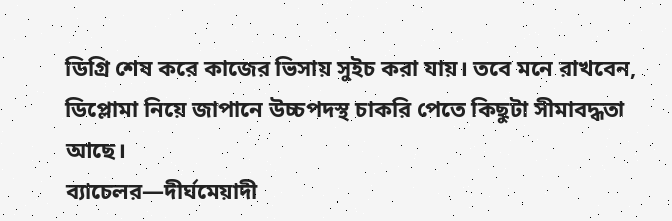ডিগ্রি শেষ করে কাজের ভিসায় সুইচ করা যায়। তবে মনে রাখবেন, ডিপ্লোমা নিয়ে জাপানে উচ্চপদস্থ চাকরি পেতে কিছুটা সীমাবদ্ধতা আছে।
ব্যাচেলর—দীর্ঘমেয়াদী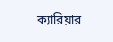ক্যারিয়ার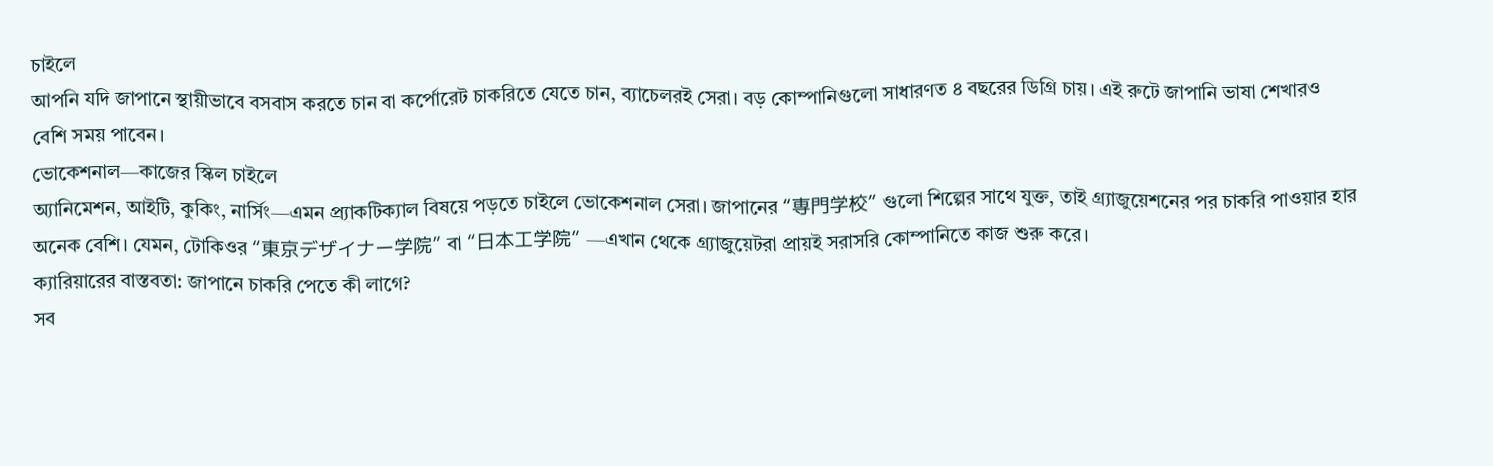চাইলে
আপনি যদি জাপানে স্থায়ীভাবে বসবাস করতে চান বা কর্পোরেট চাকরিতে যেতে চান, ব্যাচেলরই সেরা। বড় কোম্পানিগুলো সাধারণত ৪ বছরের ডিগ্রি চায়। এই রুটে জাপানি ভাষা শেখারও বেশি সময় পাবেন।
ভোকেশনাল—কাজের স্কিল চাইলে
অ্যানিমেশন, আইটি, কুকিং, নার্সিং—এমন প্র্যাকটিক্যাল বিষয়ে পড়তে চাইলে ভোকেশনাল সেরা। জাপানের “専門学校” গুলো শিল্পের সাথে যুক্ত, তাই গ্র্যাজুয়েশনের পর চাকরি পাওয়ার হার অনেক বেশি। যেমন, টোকিওর “東京デザイナー学院” বা “日本工学院” —এখান থেকে গ্র্যাজুয়েটরা প্রায়ই সরাসরি কোম্পানিতে কাজ শুরু করে।
ক্যারিয়ারের বাস্তবতা: জাপানে চাকরি পেতে কী লাগে?
সব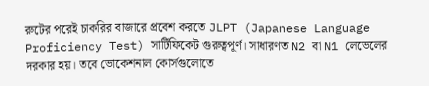রুটের পরেই চাকরির বাজারে প্রবেশ করতে JLPT (Japanese Language Proficiency Test) সার্টিফিকেট গুরুত্বপূর্ণ। সাধারণত N2 বা N1 লেভেলের দরকার হয়। তবে ভোকেশনাল কোর্সগুলোতে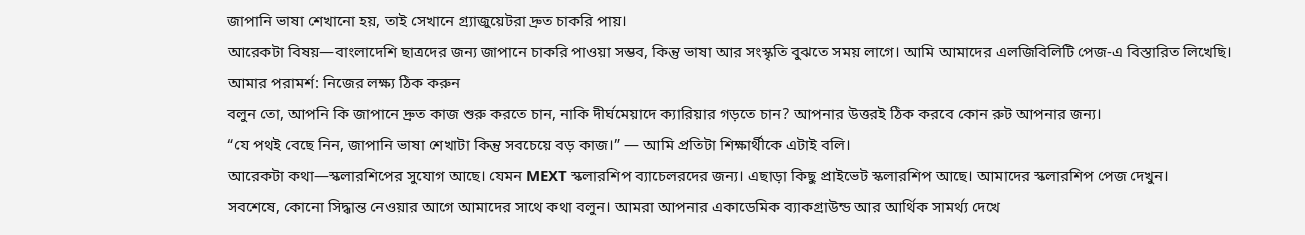জাপানি ভাষা শেখানো হয়, তাই সেখানে গ্র্যাজুয়েটরা দ্রুত চাকরি পায়।
আরেকটা বিষয়—বাংলাদেশি ছাত্রদের জন্য জাপানে চাকরি পাওয়া সম্ভব, কিন্তু ভাষা আর সংস্কৃতি বুঝতে সময় লাগে। আমি আমাদের এলজিবিলিটি পেজ-এ বিস্তারিত লিখেছি।
আমার পরামর্শ: নিজের লক্ষ্য ঠিক করুন
বলুন তো, আপনি কি জাপানে দ্রুত কাজ শুরু করতে চান, নাকি দীর্ঘমেয়াদে ক্যারিয়ার গড়তে চান? আপনার উত্তরই ঠিক করবে কোন রুট আপনার জন্য।
“যে পথই বেছে নিন, জাপানি ভাষা শেখাটা কিন্তু সবচেয়ে বড় কাজ।” — আমি প্রতিটা শিক্ষার্থীকে এটাই বলি।
আরেকটা কথা—স্কলারশিপের সুযোগ আছে। যেমন MEXT স্কলারশিপ ব্যাচেলরদের জন্য। এছাড়া কিছু প্রাইভেট স্কলারশিপ আছে। আমাদের স্কলারশিপ পেজ দেখুন।
সবশেষে, কোনো সিদ্ধান্ত নেওয়ার আগে আমাদের সাথে কথা বলুন। আমরা আপনার একাডেমিক ব্যাকগ্রাউন্ড আর আর্থিক সামর্থ্য দেখে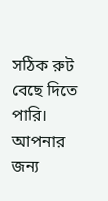সঠিক রুট বেছে দিতে পারি। আপনার জন্য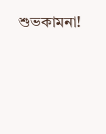শুভকামনা!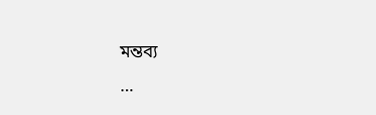মন্তব্য
…